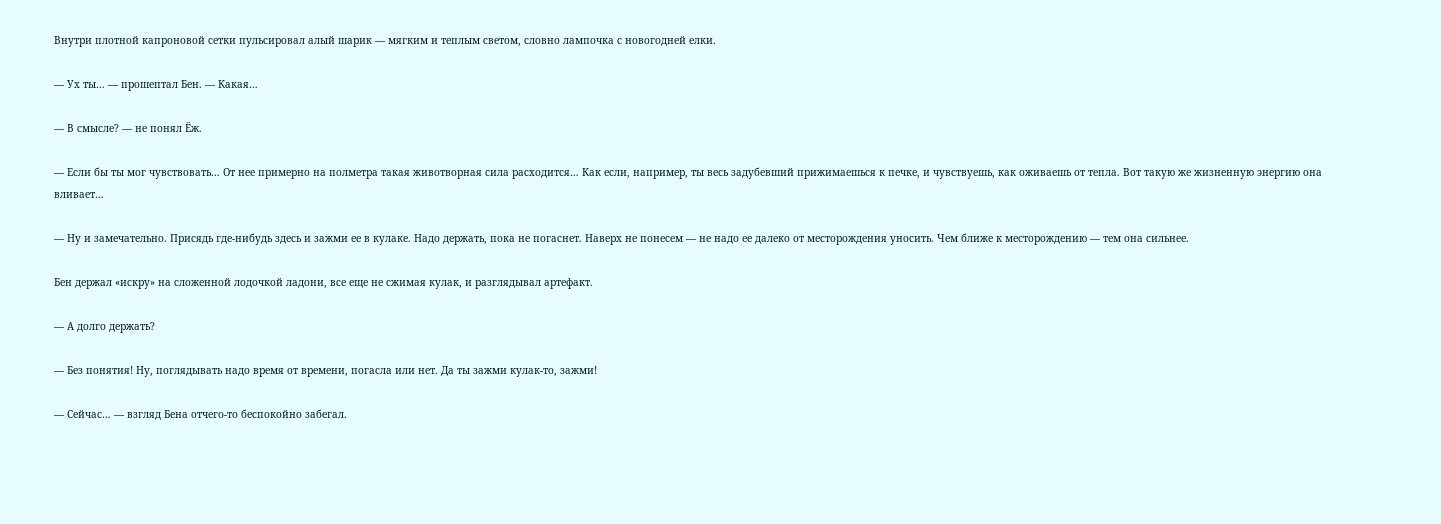Внутри плотной капроновой сетки пульсировал алый шарик — мягким и теплым светом, словно лампочка с новогодней елки.

— Ух ты… — прошептал Бен. — Какая…

— В смысле? — не понял Ёж.

— Если бы ты мог чувствовать… От нее примерно на полметра такая животворная сила расходится… Как если, например, ты весь задубевший прижимаешься к печке, и чувствуешь, как оживаешь от тепла. Вот такую же жизненную энергию она вливает…

— Ну и замечательно. Присядь где-нибудь здесь и зажми ее в кулаке. Надо держать, пока не погаснет. Наверх не понесем — не надо ее далеко от месторождения уносить. Чем ближе к месторождению — тем она сильнее.

Бен держал «искру» на сложенной лодочкой ладони, все еще не сжимая кулак, и разглядывал артефакт.

— А долго держать?

— Без понятия! Ну, поглядывать надо время от времени, погасла или нет. Да ты зажми кулак-то, зажми!

— Сейчас… — взгляд Бена отчего-то беспокойно забегал.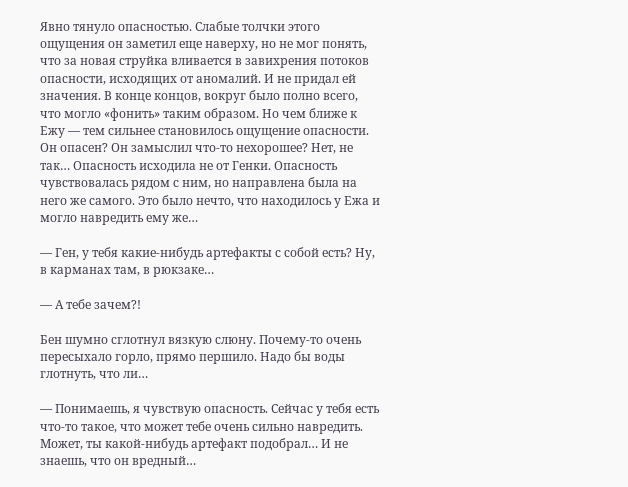Явно тянуло опасностью. Слабые толчки этого ощущения он заметил еще наверху, но не мог понять, что за новая струйка вливается в завихрения потоков опасности, исходящих от аномалий. И не придал ей значения. В конце концов, вокруг было полно всего, что могло «фонить» таким образом. Но чем ближе к Ежу — тем сильнее становилось ощущение опасности. Он опасен? Он замыслил что-то нехорошее? Нет, не так… Опасность исходила не от Генки. Опасность чувствовалась рядом с ним, но направлена была на него же самого. Это было нечто, что находилось у Ежа и могло навредить ему же…

— Ген, у тебя какие-нибудь артефакты с собой есть? Ну, в карманах там, в рюкзаке…

— А тебе зачем?!

Бен шумно сглотнул вязкую слюну. Почему-то очень пересыхало горло, прямо першило. Надо бы воды глотнуть, что ли…

— Понимаешь, я чувствую опасность. Сейчас у тебя есть что-то такое, что может тебе очень сильно навредить. Может, ты какой-нибудь артефакт подобрал… И не знаешь, что он вредный…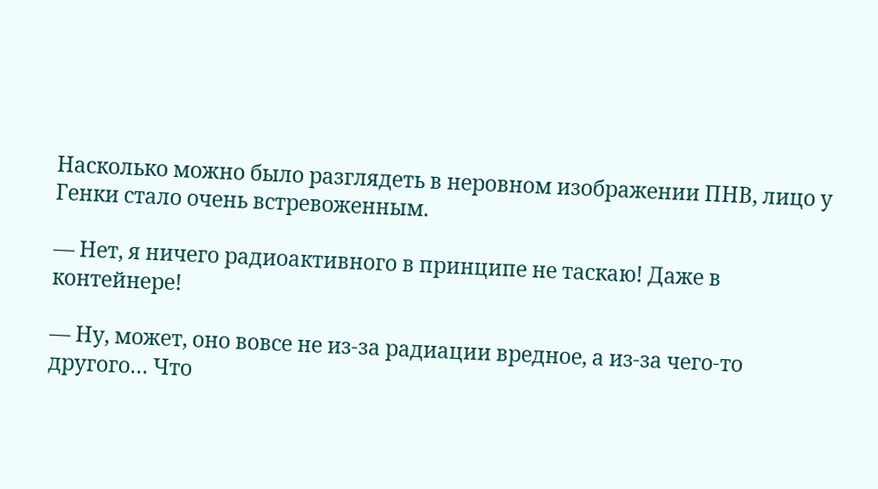Насколько можно было разглядеть в неровном изображении ПНВ, лицо у Генки стало очень встревоженным.

— Нет, я ничего радиоактивного в принципе не таскаю! Даже в контейнере!

— Ну, может, оно вовсе не из-за радиации вредное, а из-за чего-то другого… Что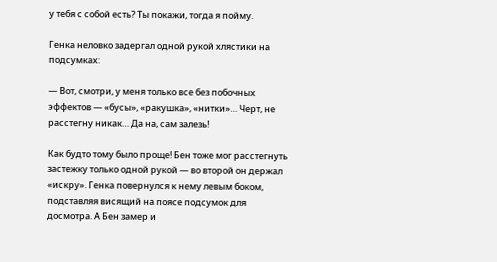у тебя с собой есть? Ты покажи, тогда я пойму.

Генка неловко задергал одной рукой хлястики на подсумках:

— Вот, смотри, у меня только все без побочных эффектов — «бусы», «ракушка», «нитки»… Черт, не расстегну никак… Да на, сам залезь!

Как будто тому было проще! Бен тоже мог расстегнуть застежку только одной рукой — во второй он держал «искру». Генка повернулся к нему левым боком, подставляя висящий на поясе подсумок для досмотра. А Бен замер и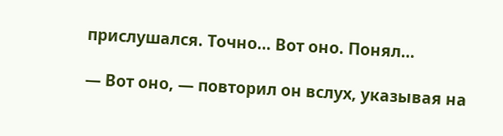прислушался. Точно… Вот оно. Понял…

— Вот оно, — повторил он вслух, указывая на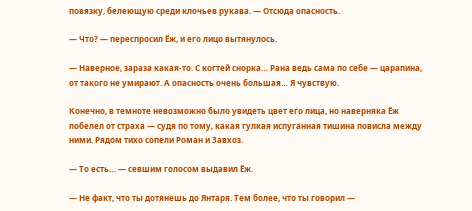повязку, белеющую среди клочьев рукава. — Отсюда опасность.

— Что? — переспросил Ёж, и его лицо вытянулось.

— Наверное, зараза какая-то. С когтей снорка… Рана ведь сама по себе — царапина, от такого не умирают. А опасность очень большая… Я чувствую.

Конечно, в темноте невозможно было увидеть цвет его лица, но наверняка Ёж побелел от страха — судя по тому, какая гулкая испуганная тишина повисла между ними. Рядом тихо сопели Роман и Завхоз.

— То есть… — севшим голосом выдавил Ёж.

— Не факт, что ты дотянешь до Янтаря. Тем более, что ты говорил —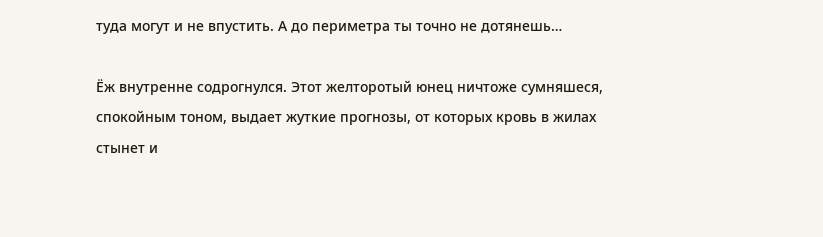туда могут и не впустить. А до периметра ты точно не дотянешь…

Ёж внутренне содрогнулся. Этот желторотый юнец ничтоже сумняшеся, спокойным тоном, выдает жуткие прогнозы, от которых кровь в жилах стынет и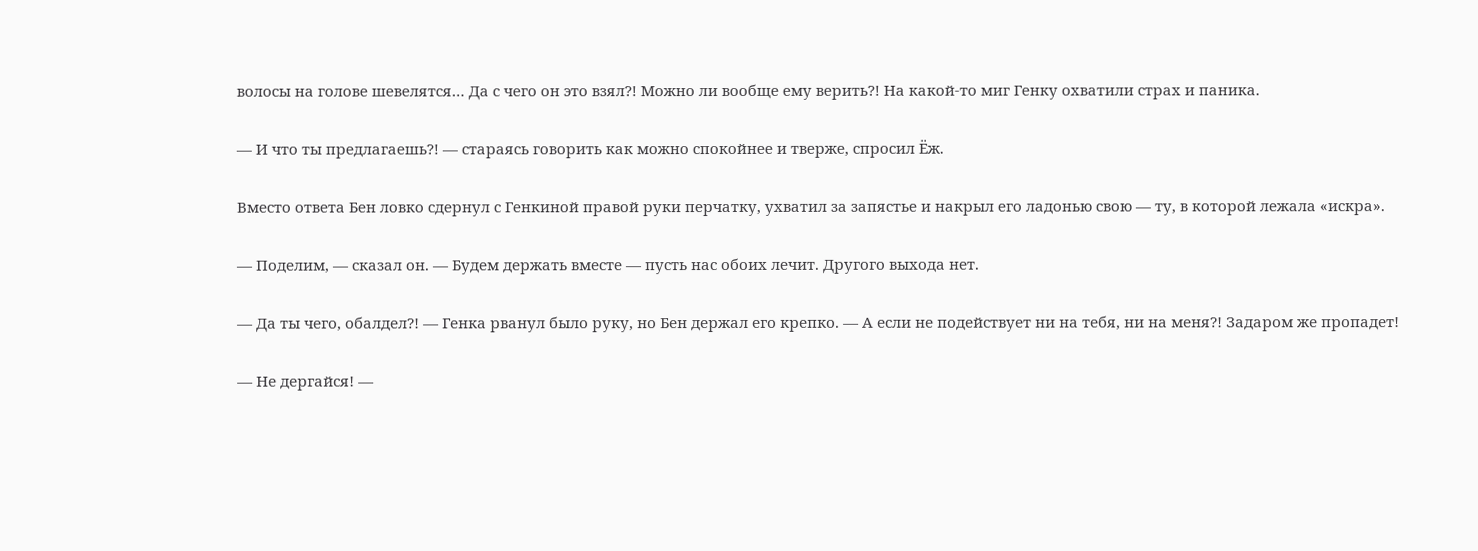волосы на голове шевелятся… Да с чего он это взял?! Можно ли вообще ему верить?! На какой-то миг Генку охватили страх и паника.

— И что ты предлагаешь?! — стараясь говорить как можно спокойнее и тверже, спросил Ёж.

Вместо ответа Бен ловко сдернул с Генкиной правой руки перчатку, ухватил за запястье и накрыл его ладонью свою — ту, в которой лежала «искра».

— Поделим, — сказал он. — Будем держать вместе — пусть нас обоих лечит. Другого выхода нет.

— Да ты чего, обалдел?! — Генка рванул было руку, но Бен держал его крепко. — А если не подействует ни на тебя, ни на меня?! Задаром же пропадет!

— Не дергайся! —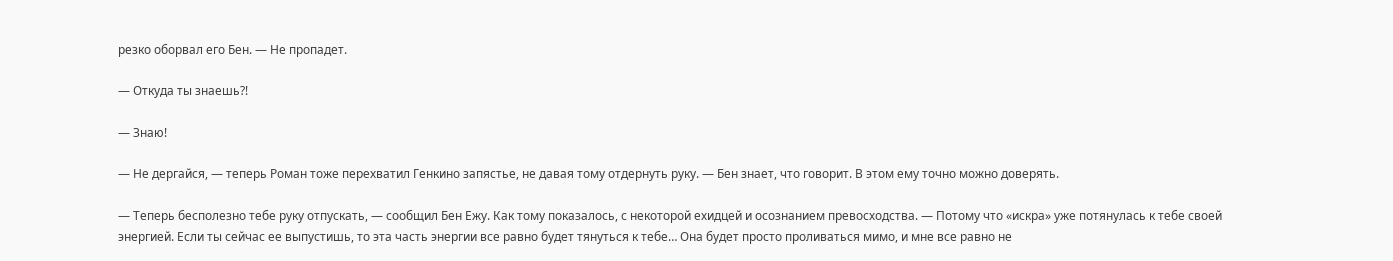резко оборвал его Бен. — Не пропадет.

— Откуда ты знаешь?!

— Знаю!

— Не дергайся, — теперь Роман тоже перехватил Генкино запястье, не давая тому отдернуть руку. — Бен знает, что говорит. В этом ему точно можно доверять.

— Теперь бесполезно тебе руку отпускать, — сообщил Бен Ежу. Как тому показалось, с некоторой ехидцей и осознанием превосходства. — Потому что «искра» уже потянулась к тебе своей энергией. Если ты сейчас ее выпустишь, то эта часть энергии все равно будет тянуться к тебе… Она будет просто проливаться мимо, и мне все равно не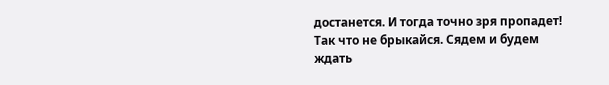достанется. И тогда точно зря пропадет! Так что не брыкайся. Сядем и будем ждать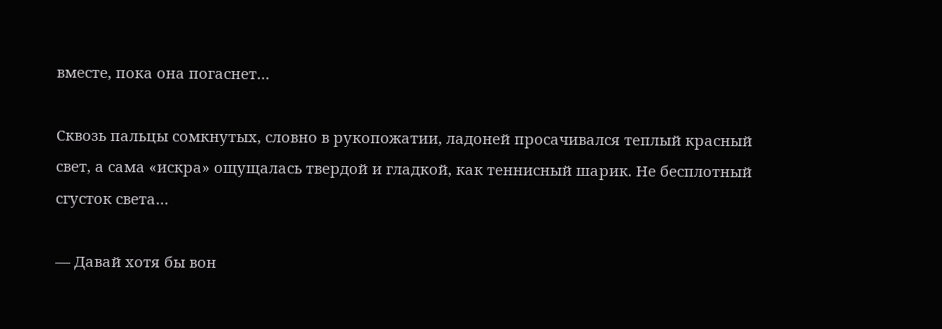вместе, пока она погаснет…

Сквозь пальцы сомкнутых, словно в рукопожатии, ладоней просачивался теплый красный свет, а сама «искра» ощущалась твердой и гладкой, как теннисный шарик. Не бесплотный сгусток света…

— Давай хотя бы вон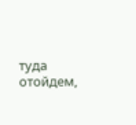туда отойдем,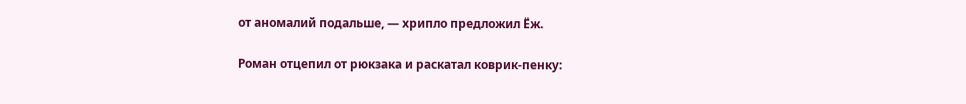от аномалий подальше, — хрипло предложил Ёж.

Роман отцепил от рюкзака и раскатал коврик-пенку: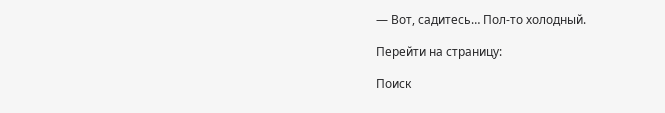— Вот, садитесь… Пол-то холодный.

Перейти на страницу:

Поиск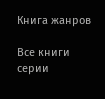Книга жанров

Все книги серии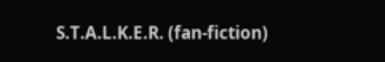S.T.A.L.K.E.R. (fan-fiction)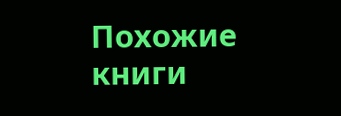Похожие книги